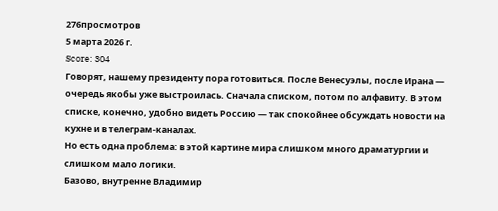276просмотров
5 марта 2026 г.
Score: 304
Говорят, нашему президенту пора готовиться. После Венесуэлы, после Ирана — очередь якобы уже выстроилась. Сначала списком, потом по алфавиту. В этом списке, конечно, удобно видеть Россию — так спокойнее обсуждать новости на кухне и в телеграм-каналах.
Но есть одна проблема: в этой картине мира слишком много драматургии и слишком мало логики.
Базово, внутренне Владимир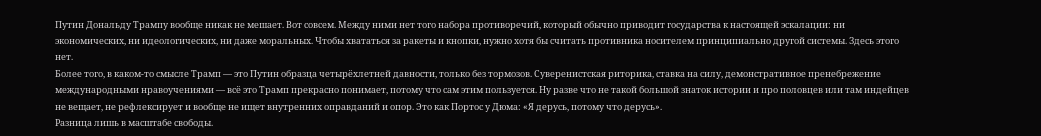Путин Дональду Трампу вообще никак не мешает. Вот совсем. Между ними нет того набора противоречий, который обычно приводит государства к настоящей эскалации: ни экономических, ни идеологических, ни даже моральных. Чтобы хвататься за ракеты и кнопки, нужно хотя бы считать противника носителем принципиально другой системы. Здесь этого нет.
Более того, в каком-то смысле Трамп — это Путин образца четырёхлетней давности, только без тормозов. Суверенистская риторика, ставка на силу, демонстративное пренебрежение международными нравоучениями — всё это Трамп прекрасно понимает, потому что сам этим пользуется. Ну разве что не такой большой знаток истории и про половцев или там индейцев не вещает, не рефлексирует и вообще не ищет внутренних оправданий и опор. Это как Портос у Дюма: «Я дерусь, потому что дерусь».
Разница лишь в масштабе свободы.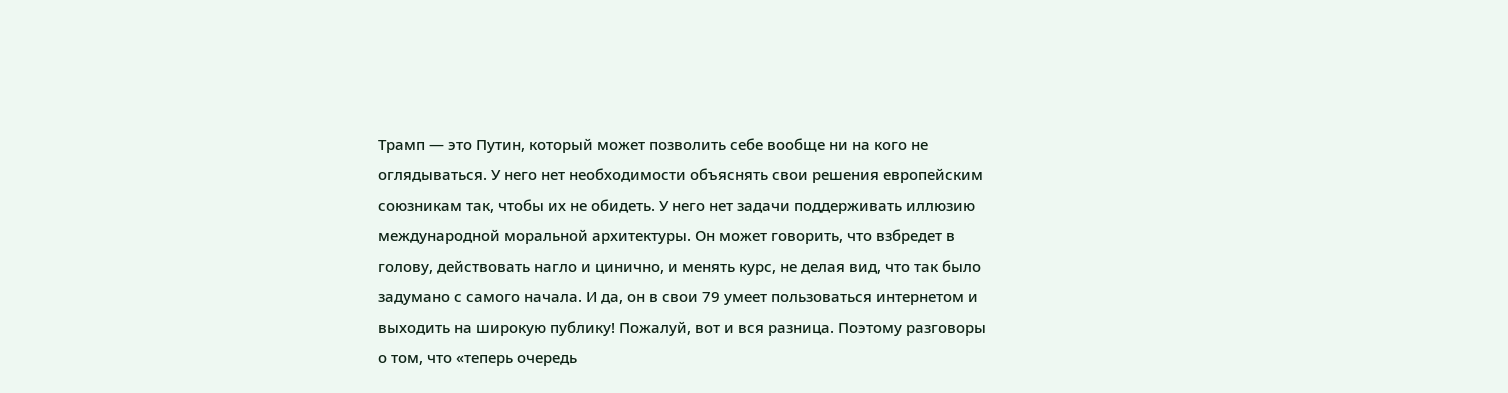Трамп — это Путин, который может позволить себе вообще ни на кого не оглядываться. У него нет необходимости объяснять свои решения европейским союзникам так, чтобы их не обидеть. У него нет задачи поддерживать иллюзию международной моральной архитектуры. Он может говорить, что взбредет в голову, действовать нагло и цинично, и менять курс, не делая вид, что так было задумано с самого начала. И да, он в свои 79 умеет пользоваться интернетом и выходить на широкую публику! Пожалуй, вот и вся разница. Поэтому разговоры о том, что «теперь очередь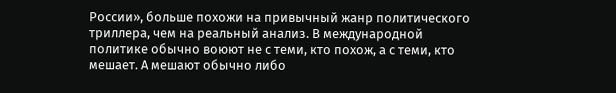России», больше похожи на привычный жанр политического триллера, чем на реальный анализ. В международной политике обычно воюют не с теми, кто похож, а с теми, кто мешает. А мешают обычно либо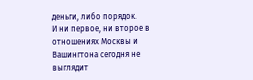деньги, либо порядок.
И ни первое, ни второе в отношениях Москвы и Вашингтона сегодня не выглядит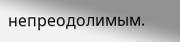непреодолимым.